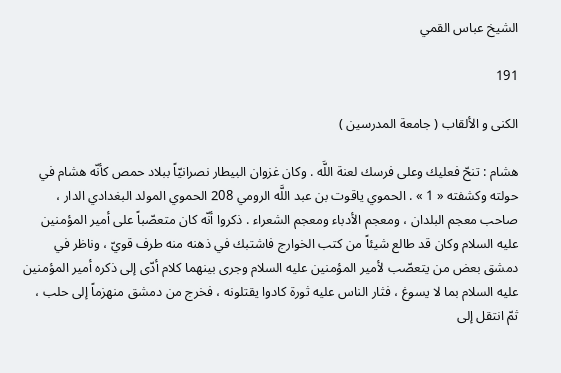الشيخ عباس القمي

191

الكنى و الألقاب ( جامعة المدرسين )

هشام : تنحّ فعليك وعلى فرسك لعنة اللَّه . وكان غزوان البيطار نصرانيّاً ببلاد حمص كأنّه هشام في حولته وكشفته « 1 » . الحموي ياقوت بن عبد اللَّه الرومي 208 الحموي المولد البغدادي الدار ، صاحب معجم البلدان ، ومعجم الأدباء ومعجم الشعراء . ذكروا أنّه كان متعصّباً على أمير المؤمنين عليه السلام وكان قد طالع شيئاً من كتب الخوارج فاشتبك في ذهنه منه طرف قويّ ، وناظر في دمشق بعض من يتعصّب لأمير المؤمنين عليه السلام وجرى بينهما كلام أدّى إلى ذكره أمير المؤمنين عليه السلام بما لا يسوغ ، فثار الناس عليه ثورة كادوا يقتلونه ، فخرج من دمشق منهزماً إلى حلب ، ثمّ انتقل إلى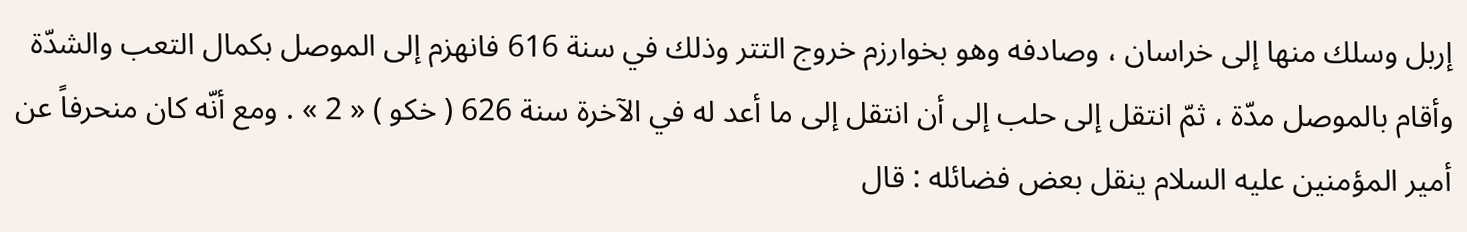إربل وسلك منها إلى خراسان ، وصادفه وهو بخوارزم خروج التتر وذلك في سنة 616 فانهزم إلى الموصل بكمال التعب والشدّة وأقام بالموصل مدّة ، ثمّ انتقل إلى حلب إلى أن انتقل إلى ما أعد له في الآخرة سنة 626 ( خكو ) « 2 » . ومع أنّه كان منحرفاً عن أمير المؤمنين عليه السلام ينقل بعض فضائله : قال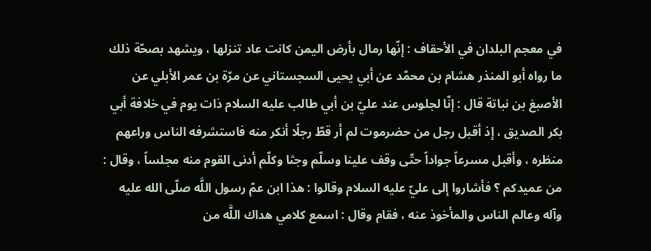في معجم البلدان في الأحقاف : إنّها رمال بأرض اليمن كانت عاد تنزلها ، ويشهد بصحّة ذلك ما رواه أبو المنذر هشام بن محمّد عن أبي يحيى السجستاني عن مرّة بن عمر الأبلي عن الأصبغ بن نباتة قال : إنّا لجلوس عند عليّ بن أبي طالب عليه السلام ذات يوم في خلافة أبي بكر الصديق ، إذ أقبل رجل من حضرموت لم أر قطّ رجلًا أنكر منه فاستشرفه الناس وراعهم منظره ، وأقبل مسرعاً جواداً حتّى وقف علينا وسلّم وجثا وكلّم أدنى القوم منه مجلساً ، وقال : من عميدكم ؟ فأشاروا إلى عليّ عليه السلام وقالوا : هذا ابن عمّ رسول اللَّه صلّى الله عليه وآله وعالم الناس والمأخوذ عنه ، فقام وقال : اسمع كلامي هداك اللَّه من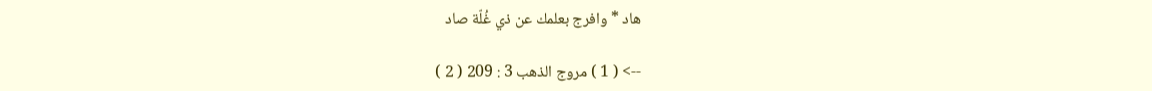هاد * وافرج بعلمك عن ذي غُلّة صاد

--> ( 1 ) مروج الذهب 3 : 209 ( 2 )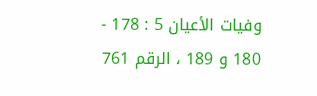وفيات الأعيان 5 : 178 - 180 و 189 ، الرقم 761